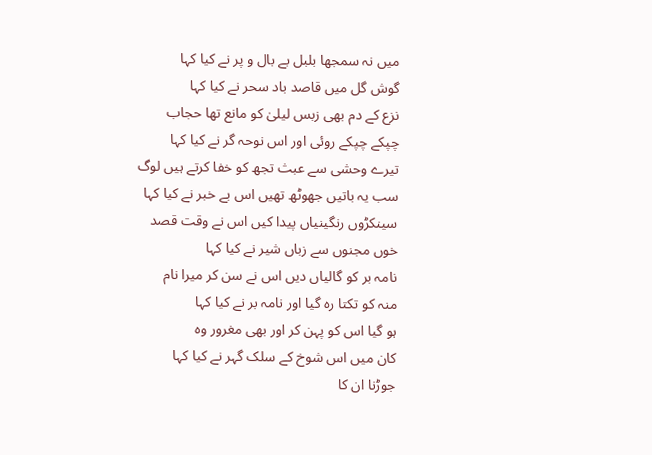میں نہ سمجھا بلبل بے بال و پر نے کیا کہا
گوش گل میں قاصد باد سحر نے کیا کہا
نزع کے دم بھی زبس لیلیٰ کو مانع تھا حجاب
چپکے چپکے روئی اور اس نوحہ گر نے کیا کہا
تیرے وحشی سے عبث تجھ کو خفا کرتے ہیں لوگ
سب یہ باتیں جھوٹھ تھیں اس بے خبر نے کیا کہا
سینکڑوں رنگینیاں پیدا کیں اس نے وقت قصد
خوں مجنوں سے زباں شیر نے کیا کہا
نامہ بر کو گالیاں دیں اس نے سن کر میرا نام
منہ کو تکتا رہ گیا اور نامہ بر نے کیا کہا
ہو گیا اس کو پہن کر اور بھی مغرور وہ
کان میں اس شوخ کے سلک گہر نے کیا کہا
جوڑنا ان کا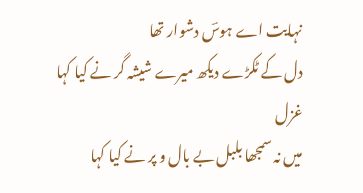نہایت اے ہوسؔ دشوار تھا
دل کے ٹکڑے دیکھ میرے شیشہ گر نے کیا کہا
غزل
میں نہ سمجھا بلبل بے بال و پر نے کیا کہا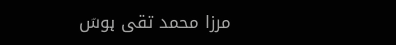مرزا محمد تقی ہوسؔ